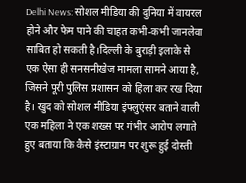Delhi News: सोशल मीडिया की दुनिया में वायरल होने और फेम पाने की चाहत कभी-कभी जानलेवा साबित हो सकती है।दिल्ली के बुराड़ी इलाके से एक ऐसा ही सनसनीखेज मामला सामने आया है, जिसने पूरी पुलिस प्रशासन को हिला कर रख दिया है। खुद को सोशल मीडिया इंफ्लुएंसर बताने वाली एक महिला ने एक शख्स पर गंभीर आरोप लगाते हुए बताया कि कैसे इंस्टाग्राम पर शुरू हुई दोस्ती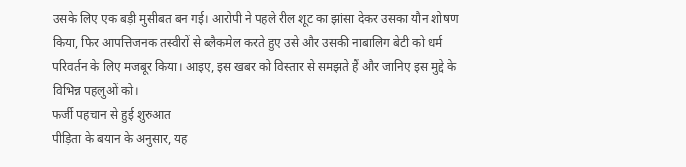उसके लिए एक बड़ी मुसीबत बन गई। आरोपी ने पहले रील शूट का झांसा देकर उसका यौन शोषण किया, फिर आपत्तिजनक तस्वीरों से ब्लैकमेल करते हुए उसे और उसकी नाबालिग बेटी को धर्म परिवर्तन के लिए मजबूर किया। आइए, इस खबर को विस्तार से समझते हैं और जानिए इस मुद्दे के विभिन्न पहलुओं को।
फर्जी पहचान से हुई शुरुआत
पीड़िता के बयान के अनुसार, यह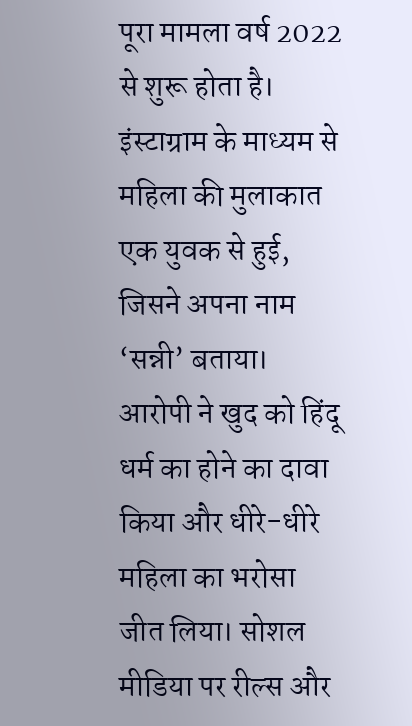पूरा मामला वर्ष 2022 से शुरू होता है। इंस्टाग्राम के माध्यम से महिला की मुलाकात एक युवक से हुई, जिसने अपना नाम ‘सन्नी’ बताया। आरोपी ने खुद को हिंदू धर्म का होने का दावा किया और धीरे-धीरे महिला का भरोसा जीत लिया। सोशल मीडिया पर रील्स और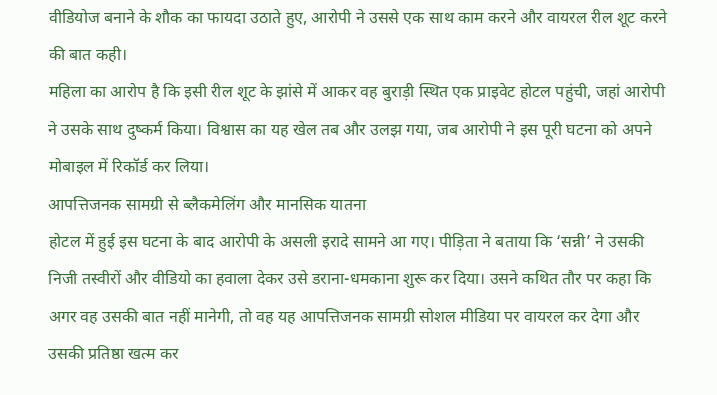वीडियोज बनाने के शौक का फायदा उठाते हुए, आरोपी ने उससे एक साथ काम करने और वायरल रील शूट करने की बात कही।
महिला का आरोप है कि इसी रील शूट के झांसे में आकर वह बुराड़ी स्थित एक प्राइवेट होटल पहुंची, जहां आरोपी ने उसके साथ दुष्कर्म किया। विश्वास का यह खेल तब और उलझ गया, जब आरोपी ने इस पूरी घटना को अपने मोबाइल में रिकॉर्ड कर लिया।
आपत्तिजनक सामग्री से ब्लैकमेलिंग और मानसिक यातना
होटल में हुई इस घटना के बाद आरोपी के असली इरादे सामने आ गए। पीड़िता ने बताया कि ‘सन्नी’ ने उसकी निजी तस्वीरों और वीडियो का हवाला देकर उसे डराना-धमकाना शुरू कर दिया। उसने कथित तौर पर कहा कि अगर वह उसकी बात नहीं मानेगी, तो वह यह आपत्तिजनक सामग्री सोशल मीडिया पर वायरल कर देगा और उसकी प्रतिष्ठा खत्म कर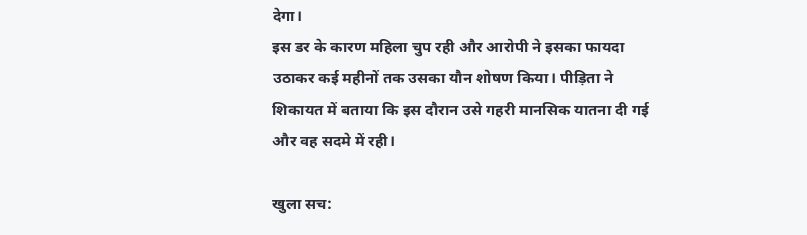देगा।
इस डर के कारण महिला चुप रही और आरोपी ने इसका फायदा उठाकर कई महीनों तक उसका यौन शोषण किया। पीड़िता ने शिकायत में बताया कि इस दौरान उसे गहरी मानसिक यातना दी गई और वह सदमे में रही।

खुला सच: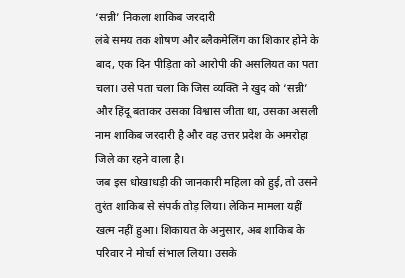‘सन्नी’ निकला शाकिब जरदारी
लंबे समय तक शोषण और ब्लैकमेलिंग का शिकार होने के बाद, एक दिन पीड़िता को आरोपी की असलियत का पता चला। उसे पता चला कि जिस व्यक्ति ने खुद को ‘सन्नी’ और हिंदू बताकर उसका विश्वास जीता था, उसका असली नाम शाकिब जरदारी है और वह उत्तर प्रदेश के अमरोहा जिले का रहने वाला है।
जब इस धोखाधड़ी की जानकारी महिला को हुई, तो उसने तुरंत शाकिब से संपर्क तोड़ लिया। लेकिन मामला यहीं खत्म नहीं हुआ। शिकायत के अनुसार, अब शाकिब के परिवार ने मोर्चा संभाल लिया। उसके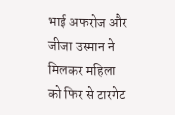भाई अफरोज और जीजा उस्मान ने मिलकर महिला को फिर से टारगेट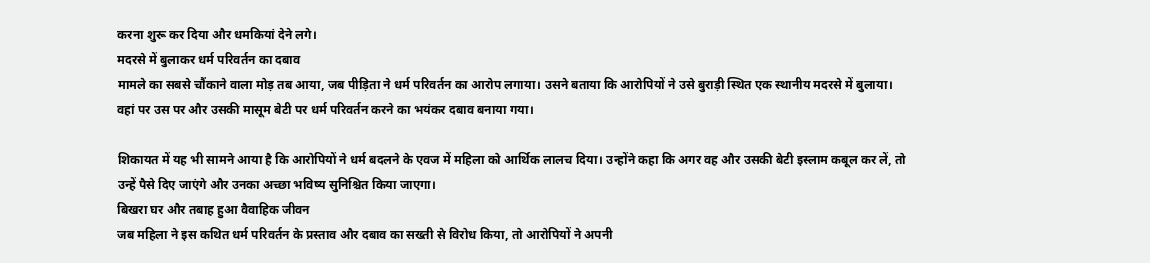करना शुरू कर दिया और धमकियां देने लगे।
मदरसे में बुलाकर धर्म परिवर्तन का दबाव
मामले का सबसे चौंकाने वाला मोड़ तब आया, जब पीड़िता ने धर्म परिवर्तन का आरोप लगाया। उसने बताया कि आरोपियों ने उसे बुराड़ी स्थित एक स्थानीय मदरसे में बुलाया। वहां पर उस पर और उसकी मासूम बेटी पर धर्म परिवर्तन करने का भयंकर दबाव बनाया गया।

शिकायत में यह भी सामने आया है कि आरोपियों ने धर्म बदलने के एवज में महिला को आर्थिक लालच दिया। उन्होंने कहा कि अगर वह और उसकी बेटी इस्लाम कबूल कर लें, तो उन्हें पैसे दिए जाएंगे और उनका अच्छा भविष्य सुनिश्चित किया जाएगा।
बिखरा घर और तबाह हुआ वैवाहिक जीवन
जब महिला ने इस कथित धर्म परिवर्तन के प्रस्ताव और दबाव का सख्ती से विरोध किया, तो आरोपियों ने अपनी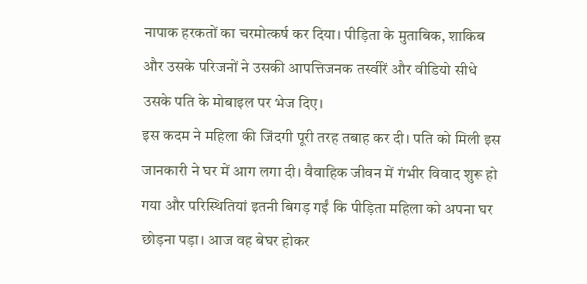नापाक हरकतों का चरमोत्कर्ष कर दिया। पीड़िता के मुताबिक, शाकिब और उसके परिजनों ने उसकी आपत्तिजनक तस्वीरें और वीडियो सीधे उसके पति के मोबाइल पर भेज दिए।
इस कदम ने महिला की जिंदगी पूरी तरह तबाह कर दी। पति को मिली इस जानकारी ने घर में आग लगा दी। वैवाहिक जीवन में गंभीर विवाद शुरू हो गया और परिस्थितियां इतनी बिगड़ गईं कि पीड़िता महिला को अपना घर छोड़ना पड़ा। आज वह बेघर होकर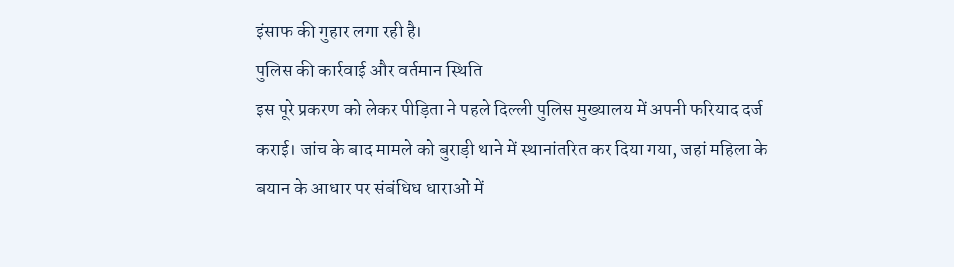इंसाफ की गुहार लगा रही है।
पुलिस की कार्रवाई और वर्तमान स्थिति
इस पूरे प्रकरण को लेकर पीड़िता ने पहले दिल्ली पुलिस मुख्यालय में अपनी फरियाद दर्ज कराई। जांच के बाद मामले को बुराड़ी थाने में स्थानांतरित कर दिया गया, जहां महिला के बयान के आधार पर संबंधिध धाराओं में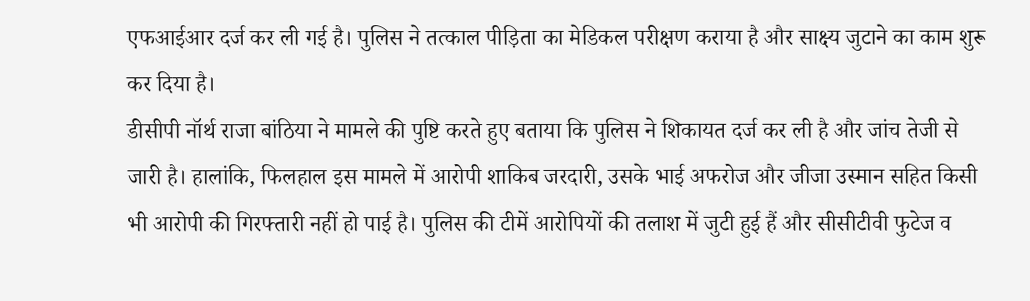एफआईआर दर्ज कर ली गई है। पुलिस ने तत्काल पीड़िता का मेडिकल परीक्षण कराया है और साक्ष्य जुटाने का काम शुरू कर दिया है।
डीसीपी नॉर्थ राजा बांठिया ने मामले की पुष्टि करते हुए बताया कि पुलिस ने शिकायत दर्ज कर ली है और जांच तेजी से जारी है। हालांकि, फिलहाल इस मामले में आरोपी शाकिब जरदारी, उसके भाई अफरोज और जीजा उस्मान सहित किसी भी आरोपी की गिरफ्तारी नहीं हो पाई है। पुलिस की टीमें आरोपियों की तलाश में जुटी हुई हैं और सीसीटीवी फुटेज व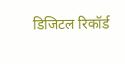डिजिटल रिकॉर्ड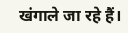खंगाले जा रहे हैं।